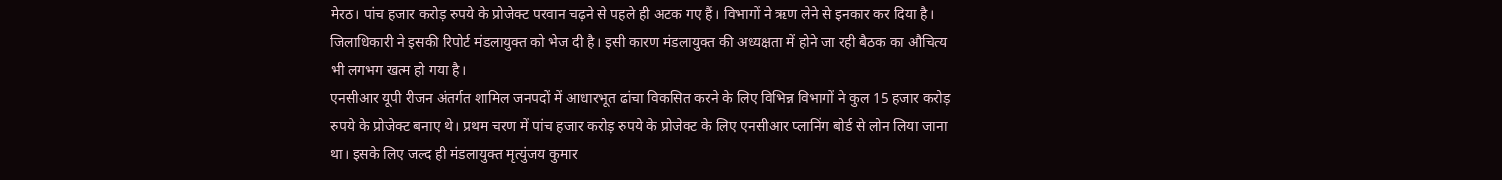मेरठ। पांच हजार करोड़ रुपये के प्रोजेक्ट परवान चढ़ने से पहले ही अटक गए हैं। विभागों ने ऋण लेने से इनकार कर दिया है। जिलाधिकारी ने इसकी रिपोर्ट मंडलायुक्त को भेज दी है। इसी कारण मंडलायुक्त की अध्यक्षता में होने जा रही बैठक का औचित्य भी लगभग खत्म हो गया है।
एनसीआर यूपी रीजन अंतर्गत शामिल जनपदों में आधारभूत ढांचा विकसित करने के लिए विभिन्न विभागों ने कुल 15 हजार करोड़ रुपये के प्रोजेक्ट बनाए थे। प्रथम चरण में पांच हजार करोड़ रुपये के प्रोजेक्ट के लिए एनसीआर प्लानिंग बोर्ड से लोन लिया जाना था। इसके लिए जल्द ही मंडलायुक्त मृत्युंजय कुमार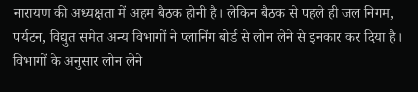नारायण की अध्यक्षता में अहम बैठक होनी है। लेकिन बैठक से पहले ही जल निगम, पर्यटन, विद्युत समेत अन्य विभागों ने प्लानिंग बोर्ड से लोन लेने से इनकार कर दिया है। विभागों के अनुसार लोन लेने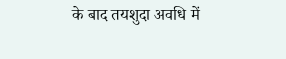के बाद तयशुदा अवधि में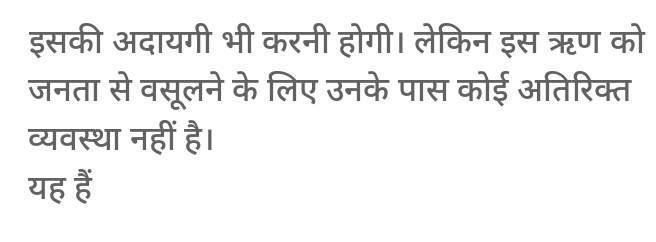इसकी अदायगी भी करनी होगी। लेकिन इस ऋण को जनता से वसूलने के लिए उनके पास कोई अतिरिक्त व्यवस्था नहीं है।
यह हैं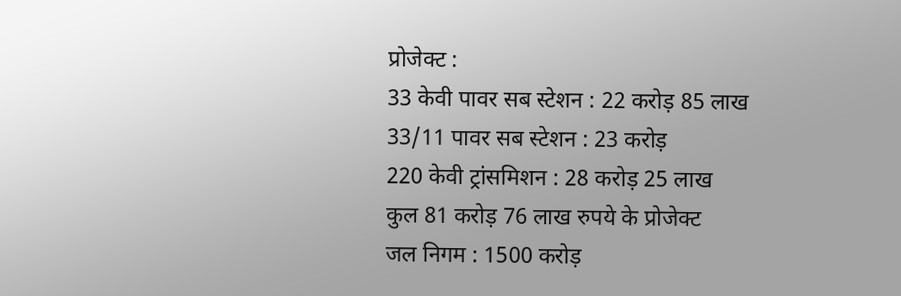प्रोजेक्ट :
33 केवी पावर सब स्टेशन : 22 करोड़ 85 लाख
33/11 पावर सब स्टेशन : 23 करोड़
220 केवी ट्रांसमिशन : 28 करोड़ 25 लाख
कुल 81 करोड़ 76 लाख रुपये के प्रोजेक्ट
जल निगम : 1500 करोड़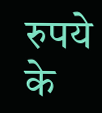रुपये के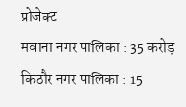प्रोजेक्ट
मवाना नगर पालिका : 35 करोड़
किठौर नगर पालिका : 15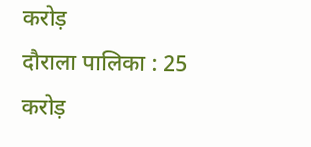करोड़
दौराला पालिका : 25 करोड़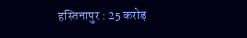हस्तिनापुर : 25 करोड़